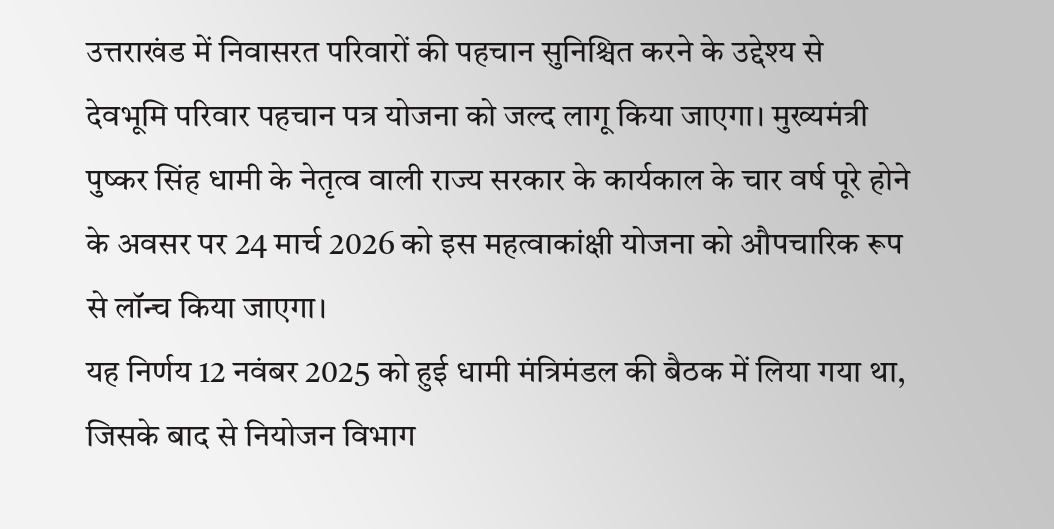उत्तराखंड में निवासरत परिवारों की पहचान सुनिश्चित करने के उद्देश्य से देवभूमि परिवार पहचान पत्र योजना को जल्द लागू किया जाएगा। मुख्यमंत्री पुष्कर सिंह धामी के नेतृत्व वाली राज्य सरकार के कार्यकाल के चार वर्ष पूरे होने के अवसर पर 24 मार्च 2026 को इस महत्वाकांक्षी योजना को औपचारिक रूप से लॉन्च किया जाएगा।
यह निर्णय 12 नवंबर 2025 को हुई धामी मंत्रिमंडल की बैठक में लिया गया था, जिसके बाद से नियोजन विभाग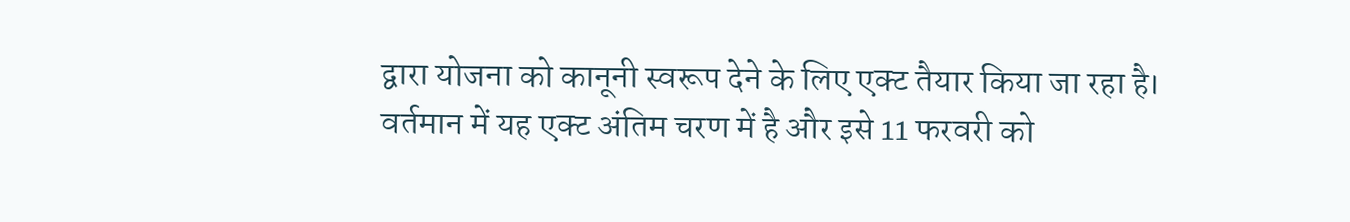द्वारा योजना को कानूनी स्वरूप देने के लिए एक्ट तैयार किया जा रहा है। वर्तमान में यह एक्ट अंतिम चरण में है और इसे 11 फरवरी को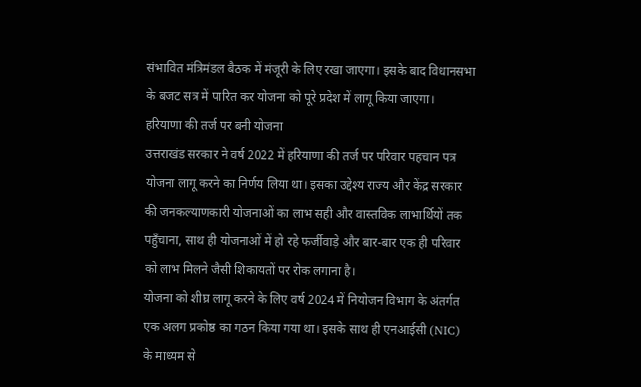संभावित मंत्रिमंडल बैठक में मंजूरी के लिए रखा जाएगा। इसके बाद विधानसभा के बजट सत्र में पारित कर योजना को पूरे प्रदेश में लागू किया जाएगा।
हरियाणा की तर्ज पर बनी योजना
उत्तराखंड सरकार ने वर्ष 2022 में हरियाणा की तर्ज पर परिवार पहचान पत्र योजना लागू करने का निर्णय लिया था। इसका उद्देश्य राज्य और केंद्र सरकार की जनकल्याणकारी योजनाओं का लाभ सही और वास्तविक लाभार्थियों तक पहुँचाना, साथ ही योजनाओं में हो रहे फर्जीवाड़े और बार-बार एक ही परिवार को लाभ मिलने जैसी शिकायतों पर रोक लगाना है।
योजना को शीघ्र लागू करने के लिए वर्ष 2024 में नियोजन विभाग के अंतर्गत एक अलग प्रकोष्ठ का गठन किया गया था। इसके साथ ही एनआईसी (NIC) के माध्यम से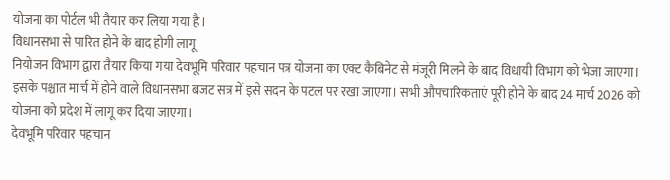योजना का पोर्टल भी तैयार कर लिया गया है।
विधानसभा से पारित होने के बाद होगी लागू
नियोजन विभाग द्वारा तैयार किया गया देवभूमि परिवार पहचान पत्र योजना का एक्ट कैबिनेट से मंजूरी मिलने के बाद विधायी विभाग को भेजा जाएगा। इसके पश्चात मार्च में होने वाले विधानसभा बजट सत्र में इसे सदन के पटल पर रखा जाएगा। सभी औपचारिकताएं पूरी होने के बाद 24 मार्च 2026 को योजना को प्रदेश में लागू कर दिया जाएगा।
देवभूमि परिवार पहचान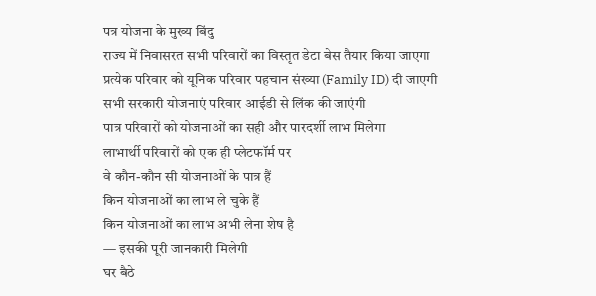पत्र योजना के मुख्य बिंदु
राज्य में निवासरत सभी परिवारों का विस्तृत डेटा बेस तैयार किया जाएगा
प्रत्येक परिवार को यूनिक परिवार पहचान संख्या (Family ID) दी जाएगी
सभी सरकारी योजनाएं परिवार आईडी से लिंक की जाएंगी
पात्र परिवारों को योजनाओं का सही और पारदर्शी लाभ मिलेगा
लाभार्थी परिवारों को एक ही प्लेटफॉर्म पर
वे कौन-कौन सी योजनाओं के पात्र हैं
किन योजनाओं का लाभ ले चुके हैं
किन योजनाओं का लाभ अभी लेना शेष है
— इसकी पूरी जानकारी मिलेगी
घर बैठे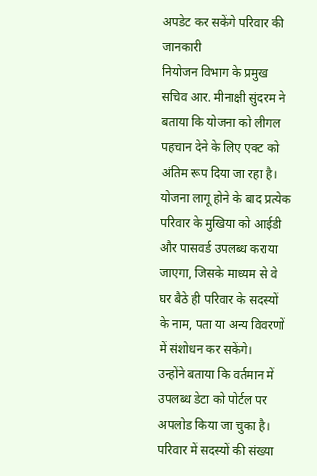अपडेट कर सकेंगे परिवार की जानकारी
नियोजन विभाग के प्रमुख सचिव आर. मीनाक्षी सुंदरम ने बताया कि योजना को लीगल पहचान देने के लिए एक्ट को अंतिम रूप दिया जा रहा है। योजना लागू होने के बाद प्रत्येक परिवार के मुखिया को आईडी और पासवर्ड उपलब्ध कराया जाएगा, जिसके माध्यम से वे घर बैठे ही परिवार के सदस्यों के नाम, पता या अन्य विवरणों में संशोधन कर सकेंगे।
उन्होंने बताया कि वर्तमान में उपलब्ध डेटा को पोर्टल पर अपलोड किया जा चुका है। परिवार में सदस्यों की संख्या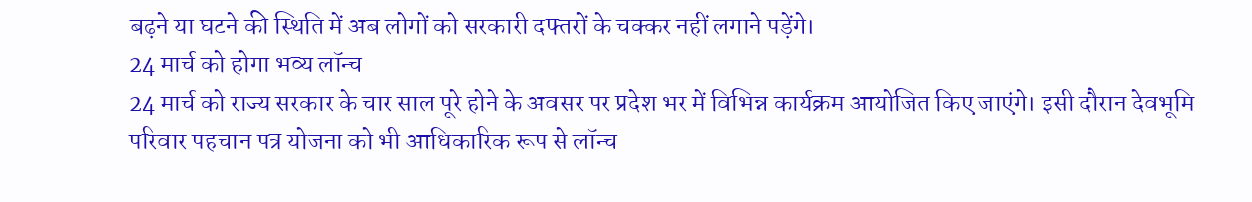बढ़ने या घटने की स्थिति में अब लोगों को सरकारी दफ्तरों के चक्कर नहीं लगाने पड़ेंगे।
24 मार्च को होगा भव्य लॉन्च
24 मार्च को राज्य सरकार के चार साल पूरे होने के अवसर पर प्रदेश भर में विभिन्न कार्यक्रम आयोजित किए जाएंगे। इसी दौरान देवभूमि परिवार पहचान पत्र योजना को भी आधिकारिक रूप से लॉन्च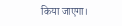किया जाएगा।